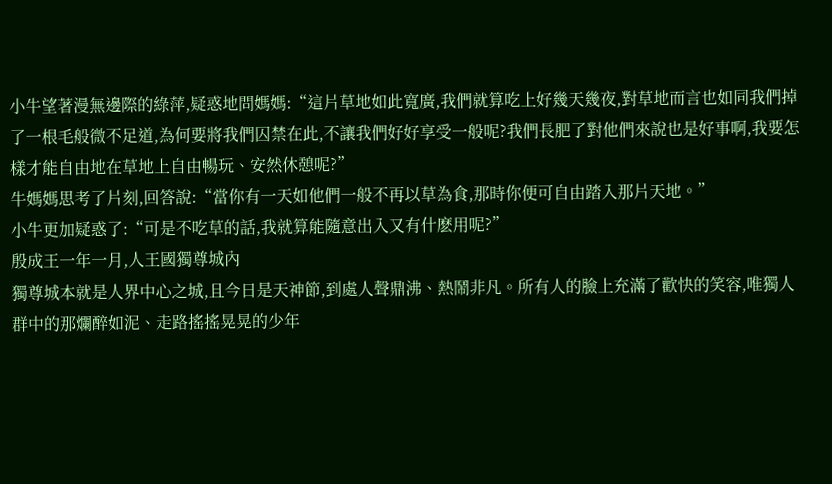小牛望著漫無邊際的綠萍,疑惑地問媽媽:“這片草地如此寬廣,我們就算吃上好幾天幾夜,對草地而言也如同我們掉了一根毛般微不足道,為何要將我們囚禁在此,不讓我們好好享受一般呢?我們長肥了對他們來說也是好事啊,我要怎樣才能自由地在草地上自由暢玩、安然休憩呢?”
牛媽媽思考了片刻,回答說:“當你有一天如他們一般不再以草為食,那時你便可自由踏入那片天地。”
小牛更加疑惑了:“可是不吃草的話,我就算能隨意出入又有什麽用呢?”
殷成王一年一月,人王國獨尊城內
獨尊城本就是人界中心之城,且今日是天神節,到處人聲鼎沸、熱鬧非凡。所有人的臉上充滿了歡快的笑容,唯獨人群中的那爛醉如泥、走路搖搖晃晃的少年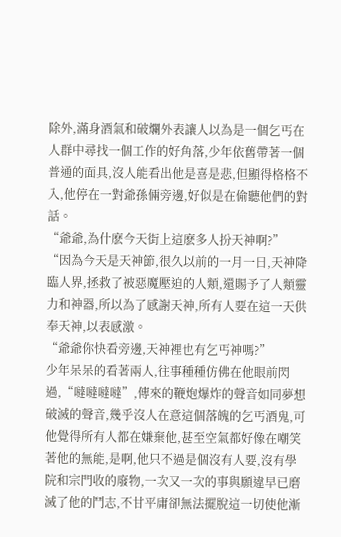除外,滿身酒氣和破爛外表讓人以為是一個乞丐在人群中尋找一個工作的好角落,少年依舊帶著一個普通的面具,沒人能看出他是喜是悲,但顯得格格不入,他停在一對爺孫倆旁邊,好似是在偷聽他們的對話。
“爺爺,為什麽今天街上這麽多人扮天神啊?”
“因為今天是天神節,很久以前的一月一日,天神降臨人界,拯救了被惡魔壓迫的人類,還賜予了人類靈力和神器,所以為了感謝天神,所有人要在這一天供奉天神,以表感激。
“爺爺你快看旁邊,天神裡也有乞丐神嗎?”
少年呆呆的看著兩人,往事種種仿佛在他眼前閃過,“噠噠噠噠”,傳來的鞭炮爆炸的聲音如同夢想破滅的聲音,幾乎沒人在意這個落魄的乞丐酒鬼,可他覺得所有人都在嫌棄他,甚至空氣都好像在嘲笑著他的無能,是啊,他只不過是個沒有人要,沒有學院和宗門收的廢物,一次又一次的事與願違早已磨滅了他的鬥志,不甘平庸卻無法擺脫這一切使他漸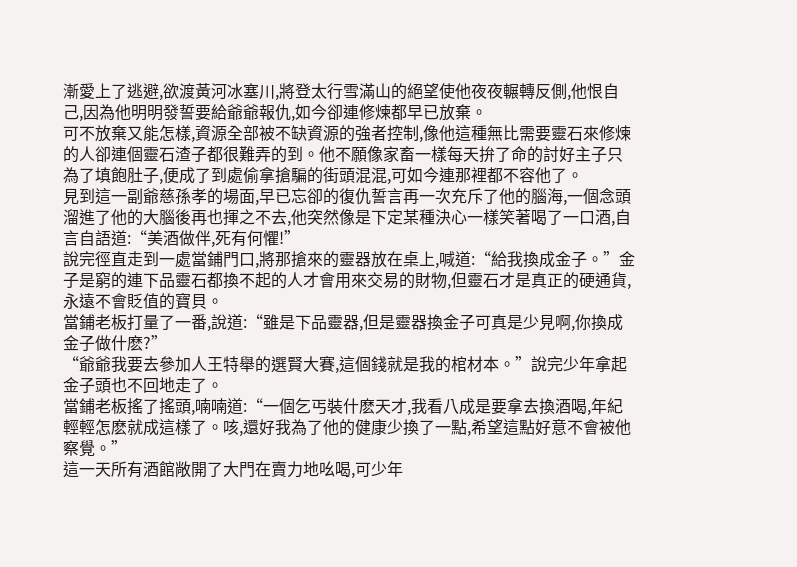漸愛上了逃避,欲渡黃河冰塞川,將登太行雪滿山的絕望使他夜夜輾轉反側,他恨自己,因為他明明發誓要給爺爺報仇,如今卻連修煉都早已放棄。
可不放棄又能怎樣,資源全部被不缺資源的強者控制,像他這種無比需要靈石來修煉的人卻連個靈石渣子都很難弄的到。他不願像家畜一樣每天拚了命的討好主子只為了填飽肚子,便成了到處偷拿搶騙的街頭混混,可如今連那裡都不容他了。
見到這一副爺慈孫孝的場面,早已忘卻的復仇誓言再一次充斥了他的腦海,一個念頭溜進了他的大腦後再也揮之不去,他突然像是下定某種決心一樣笑著喝了一口酒,自言自語道:“美酒做伴,死有何懼!”
說完徑直走到一處當鋪門口,將那搶來的靈器放在桌上,喊道:“給我換成金子。”金子是窮的連下品靈石都換不起的人才會用來交易的財物,但靈石才是真正的硬通貨,永遠不會貶值的寶貝。
當鋪老板打量了一番,說道:“雖是下品靈器,但是靈器換金子可真是少見啊,你換成金子做什麽?”
“爺爺我要去參加人王特舉的選賢大賽,這個錢就是我的棺材本。”說完少年拿起金子頭也不回地走了。
當鋪老板搖了搖頭,喃喃道:“一個乞丐裝什麽天才,我看八成是要拿去換酒喝,年紀輕輕怎麽就成這樣了。咳,還好我為了他的健康少換了一點,希望這點好意不會被他察覺。”
這一天所有酒館敞開了大門在賣力地吆喝,可少年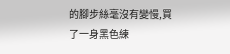的腳步絲毫沒有變慢,買了一身黑色練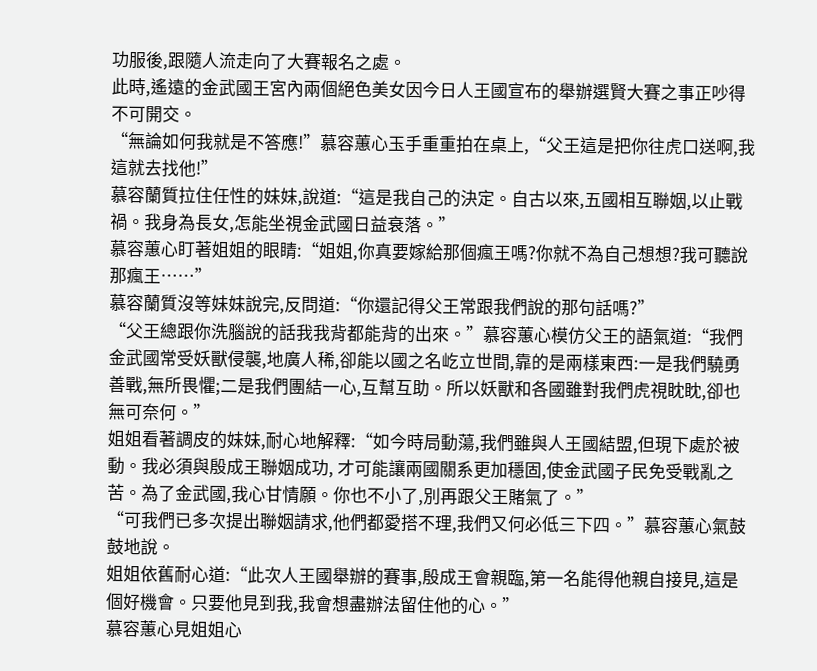功服後,跟隨人流走向了大賽報名之處。
此時,遙遠的金武國王宮內兩個絕色美女因今日人王國宣布的舉辦選賢大賽之事正吵得不可開交。
“無論如何我就是不答應!”慕容蕙心玉手重重拍在桌上,“父王這是把你往虎口送啊,我這就去找他!”
慕容蘭質拉住任性的妹妹,說道:“這是我自己的決定。自古以來,五國相互聯姻,以止戰禍。我身為長女,怎能坐視金武國日益衰落。”
慕容蕙心盯著姐姐的眼睛:“姐姐,你真要嫁給那個瘋王嗎?你就不為自己想想?我可聽說那瘋王……”
慕容蘭質沒等妹妹說完,反問道:“你還記得父王常跟我們說的那句話嗎?”
“父王總跟你洗腦說的話我我背都能背的出來。”慕容蕙心模仿父王的語氣道:“我們金武國常受妖獸侵襲,地廣人稀,卻能以國之名屹立世間,靠的是兩樣東西:一是我們驍勇善戰,無所畏懼;二是我們團結一心,互幫互助。所以妖獸和各國雖對我們虎視眈眈,卻也無可奈何。”
姐姐看著調皮的妹妹,耐心地解釋:“如今時局動蕩,我們雖與人王國結盟,但現下處於被動。我必須與殷成王聯姻成功, 才可能讓兩國關系更加穩固,使金武國子民免受戰亂之苦。為了金武國,我心甘情願。你也不小了,別再跟父王賭氣了。”
“可我們已多次提出聯姻請求,他們都愛搭不理,我們又何必低三下四。”慕容蕙心氣鼓鼓地說。
姐姐依舊耐心道:“此次人王國舉辦的賽事,殷成王會親臨,第一名能得他親自接見,這是個好機會。只要他見到我,我會想盡辦法留住他的心。”
慕容蕙心見姐姐心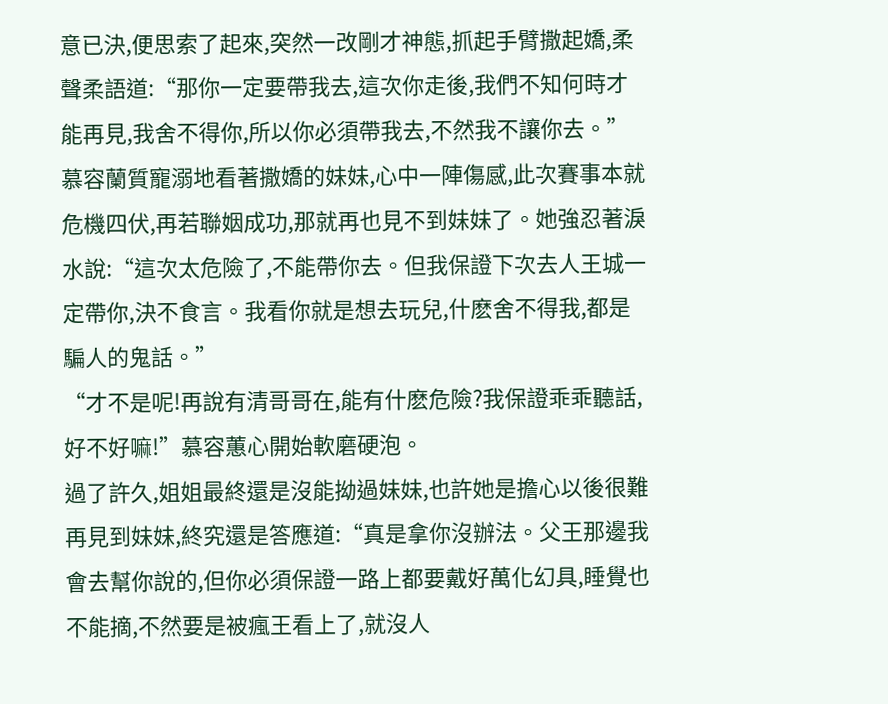意已決,便思索了起來,突然一改剛才神態,抓起手臂撒起嬌,柔聲柔語道:“那你一定要帶我去,這次你走後,我們不知何時才能再見,我舍不得你,所以你必須帶我去,不然我不讓你去。”
慕容蘭質寵溺地看著撒嬌的妹妹,心中一陣傷感,此次賽事本就危機四伏,再若聯姻成功,那就再也見不到妹妹了。她強忍著淚水說:“這次太危險了,不能帶你去。但我保證下次去人王城一定帶你,決不食言。我看你就是想去玩兒,什麽舍不得我,都是騙人的鬼話。”
“才不是呢!再說有清哥哥在,能有什麽危險?我保證乖乖聽話,好不好嘛!”慕容蕙心開始軟磨硬泡。
過了許久,姐姐最終還是沒能拗過妹妹,也許她是擔心以後很難再見到妹妹,終究還是答應道:“真是拿你沒辦法。父王那邊我會去幫你說的,但你必須保證一路上都要戴好萬化幻具,睡覺也不能摘,不然要是被瘋王看上了,就沒人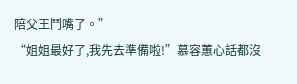陪父王鬥嘴了。”
“姐姐最好了,我先去準備啦!”慕容蕙心話都沒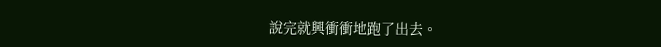說完就興衝衝地跑了出去。